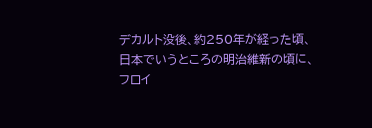デカルト没後、約250年が経った頃、
日本でいうところの明治維新の頃に、
フロイ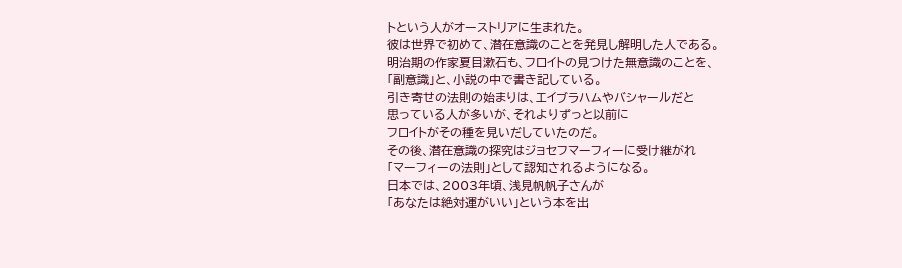トという人がオーストリアに生まれた。
彼は世界で初めて、潜在意識のことを発見し解明した人である。
明治期の作家夏目漱石も、フロイトの見つけた無意識のことを、
「副意識」と、小説の中で書き記している。
引き寄せの法則の始まりは、エイブラハムやバシャールだと
思っている人が多いが、それよりずっと以前に
フロイトがその種を見いだしていたのだ。
その後、潜在意識の探究はジョセフマーフィーに受け継がれ
「マーフィーの法則」として認知されるようになる。
日本では、2003年頃、浅見帆帆子さんが
「あなたは絶対運がいい」という本を出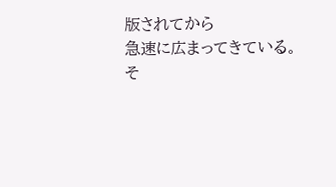版されてから
急速に広まってきている。
そ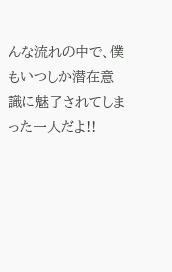んな流れの中で、僕もいつしか潜在意識に魅了されてしまった一人だよ!!